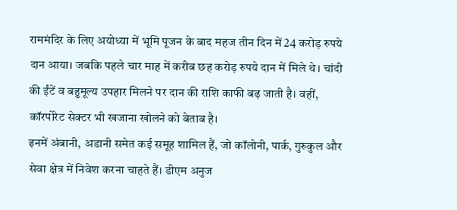राममंदिर के लिए अयोध्या में भूमि पूजन के बाद महज तीन दिन में 24 करोड़ रुपये दान आया। जबकि पहले चार माह में करीब छह करोड़ रुपये दान में मिले थे। चांदी की ईंटें व बहुमूल्य उपहार मिलने पर दान की राशि काफी बढ़ जाती है। वहीं, कॉरपोरेट सेक्टर भी खजाना खोलने को बेताब है।
इनमें अंबानी, अडानी समेत कई समूह शामिल हैं, जो कॉलोनी, पार्क, गुरुकुल और सेवा क्षेत्र में निवेश करना चाहते हैं। डीएम अनुज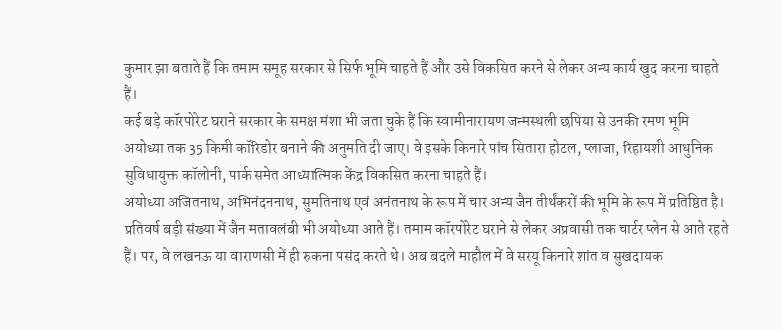कुमार झा बताते हैं कि तमाम समूह सरकार से सिर्फ भूमि चाहते हैं और उसे विकसित करने से लेकर अन्य कार्य खुद करना चाहते हैं।
कई बड़े कॉरपोरेट घराने सरकार के समक्ष मंशा भी जता चुके हैं कि स्वामीनारायण जन्मस्थली छपिया से उनकी रमण भूमि अयोध्या तक 35 किमी कॉरिडोर बनाने की अनुमति दी जाए। वे इसके किनारे पांच सितारा होटल, प्लाजा, रिहायशी आधुनिक सुविधायुक्त कॉलोनी, पार्क समेत आध्यात्मिक केंद्र विकसित करना चाहते हैं।
अयोध्या अजितनाथ, अभिनंदननाथ, सुमतिनाथ एवं अनंतनाथ के रूप में चार अन्य जैन तीर्थंकरों की भूमि के रूप में प्रतिष्ठित है। प्रतिवर्ष बड़ी संख्या में जैन मतावलंबी भी अयोध्या आते हैं। तमाम कॉरपोरेट घराने से लेकर अप्रवासी तक चार्टर प्लेन से आते रहते हैं। पर, वे लखनऊ या वाराणसी में ही रुकना पसंद करते थे। अब बदले माहौल में वे सरयू किनारे शांत व सुखदायक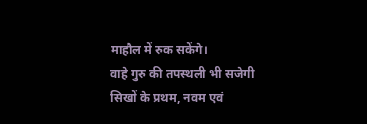माहौल में रुक सकेंगे।
वाहे गुरु की तपस्थली भी सजेगी
सिखों के प्रथम, नवम एवं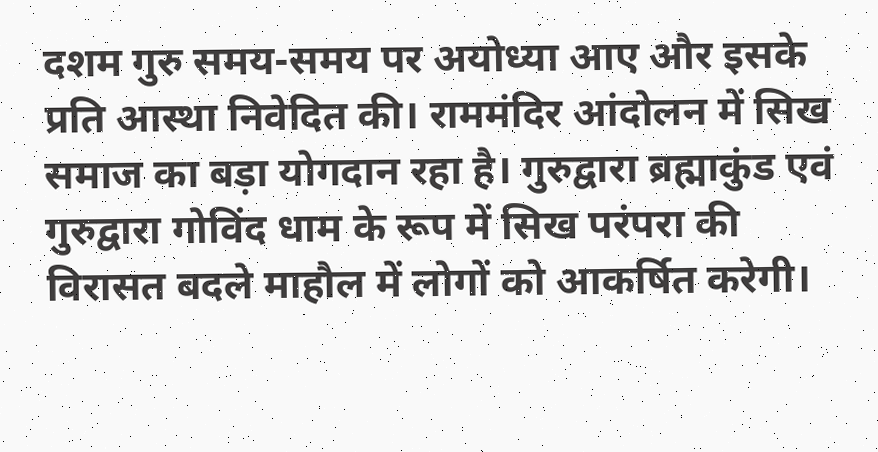दशम गुरु समय-समय पर अयोध्या आए और इसके प्रति आस्था निवेदित की। राममंदिर आंदोलन में सिख समाज का बड़ा योगदान रहा है। गुरुद्वारा ब्रह्माकुंड एवं गुरुद्वारा गोविंद धाम के रूप में सिख परंपरा की विरासत बदले माहौल में लोगों को आकर्षित करेगी।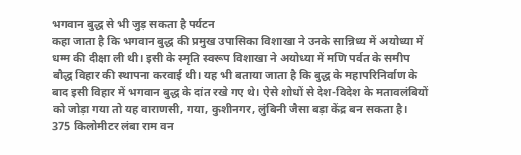भगवान बुद्ध से भी जुड़ सकता है पर्यटन
कहा जाता है कि भगवान बुद्ध की प्रमुख उपासिका विशाखा ने उनके सान्निध्य में अयोध्या में धम्म की दीक्षा ली थी। इसी के स्मृति स्वरूप विशाखा ने अयोध्या में मणि पर्वत के समीप बौद्ध विहार की स्थापना करवाई थी। यह भी बताया जाता है कि बुद्ध के महापरिनिर्वाण के बाद इसी विहार में भगवान बुद्ध के दांत रखे गए थे। ऐसे शोधों से देश-विदेश के मतावलंबियों को जोड़ा गया तो यह वाराणसी, गया, कुशीनगर, लुंबिनी जैसा बड़ा केंद्र बन सकता है।
375 किलोमीटर लंबा राम वन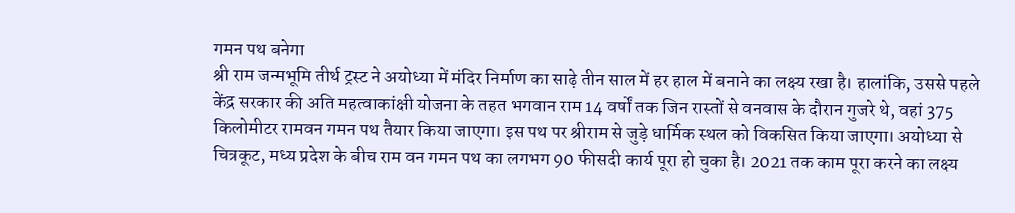गमन पथ बनेगा
श्री राम जन्मभूमि तीर्थ ट्रस्ट ने अयोध्या में मंदिर निर्माण का साढ़े तीन साल में हर हाल में बनाने का लक्ष्य रखा है। हालांकि, उससे पहले केंद्र सरकार की अति महत्वाकांक्षी योजना के तहत भगवान राम 14 वर्षों तक जिन रास्तों से वनवास के दौरान गुजरे थे, वहां 375 किलोमीटर रामवन गमन पथ तैयार किया जाएगा। इस पथ पर श्रीराम से जुड़े धार्मिक स्थल को विकसित किया जाएगा। अयोध्या से चित्रकूट, मध्य प्रदेश के बीच राम वन गमन पथ का लगभग 90 फीसदी कार्य पूरा हो चुका है। 2021 तक काम पूरा करने का लक्ष्य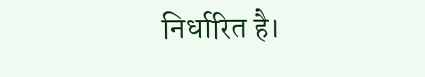निर्धारित है।